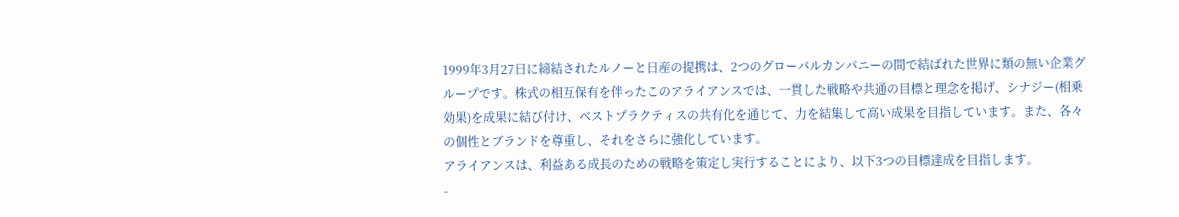1999年3月27日に締結されたルノーと日産の提携は、2つのグローバルカンパニーの間で結ばれた世界に類の無い企業グループです。株式の相互保有を伴ったこのアライアンスでは、一貫した戦略や共通の目標と理念を掲げ、シナジー(相乗効果)を成果に結び付け、ベストプラクティスの共有化を通じて、力を結集して高い成果を目指しています。また、各々の個性とブランドを尊重し、それをさらに強化しています。
アライアンスは、利益ある成長のための戦略を策定し実行することにより、以下3つの目標達成を目指します。
-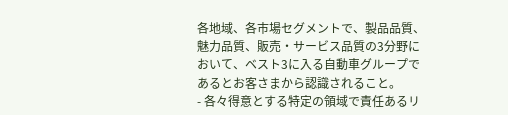各地域、各市場セグメントで、製品品質、魅力品質、販売・サービス品質の3分野において、ベスト3に入る自動車グループであるとお客さまから認識されること。
- 各々得意とする特定の領域で責任あるリ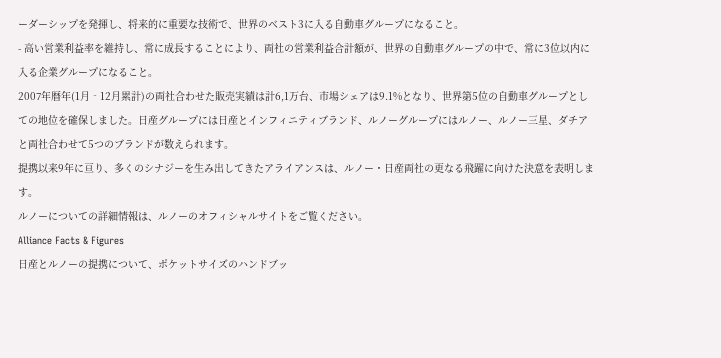ーダーシップを発揮し、将来的に重要な技術で、世界のベスト3に入る自動車グループになること。
- 高い営業利益率を維持し、常に成長することにより、両社の営業利益合計額が、世界の自動車グループの中で、常に3位以内に入る企業グループになること。
2007年暦年(1月‐12月累計)の両社合わせた販売実績は計6,1万台、市場シェアは9.1%となり、世界第5位の自動車グループとしての地位を確保しました。日産グループには日産とインフィニティブランド、ルノーグループにはルノー、ルノー三星、ダチアと両社合わせて5つのブランドが数えられます。
提携以来9年に亘り、多くのシナジーを生み出してきたアライアンスは、ルノー・日産両社の更なる飛躍に向けた決意を表明します。
ルノーについての詳細情報は、ルノーのオフィシャルサイトをご覧ください。
Alliance Facts & Figures
日産とルノーの提携について、ポケットサイズのハンドブッ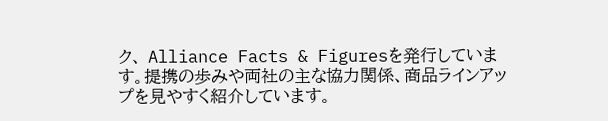ク、 Alliance Facts & Figuresを発行しています。提携の歩みや両社の主な協力関係、商品ラインアップを見やすく紹介しています。